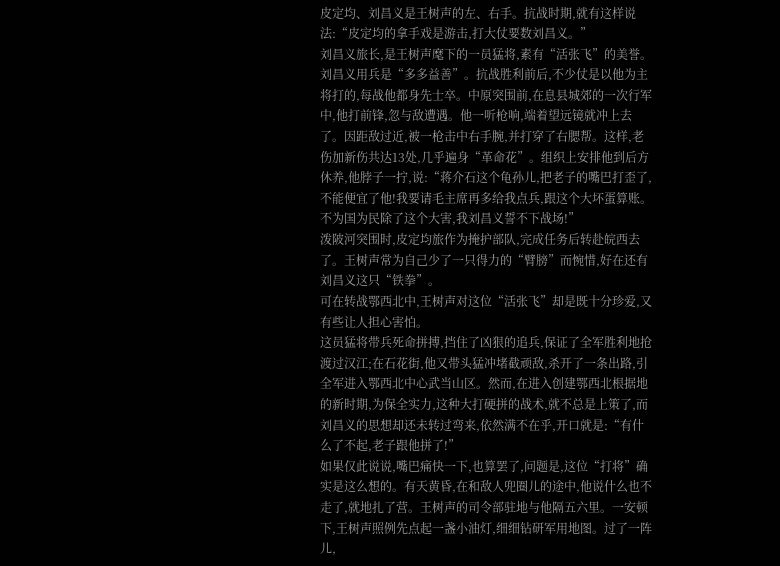皮定均、刘昌义是王树声的左、右手。抗战时期,就有这样说法:“皮定均的拿手戏是游击,打大仗要数刘昌义。”
刘昌义旅长,是王树声麾下的一员猛将,素有“活张飞”的美誉。
刘昌义用兵是“多多益善”。抗战胜利前后,不少仗是以他为主将打的,每战他都身先士卒。中原突围前,在息县城郊的一次行军中,他打前锋,忽与敌遭遇。他一听枪响,端着望远镜就冲上去了。因距敌过近,被一枪击中右手腕,并打穿了右腮帮。这样,老伤加新伤共达13处,几乎遍身“革命花”。组织上安排他到后方休养,他脖子一拧,说:“蒋介石这个龟孙儿,把老子的嘴巴打歪了,不能便宜了他!我要请毛主席再多给我点兵,跟这个大坏蛋算账。不为国为民除了这个大害,我刘昌义誓不下战场!”
泼陂河突围时,皮定均旅作为掩护部队,完成任务后转赴皖西去了。王树声常为自己少了一只得力的“臂膀”而惋惜,好在还有刘昌义这只“铁拳”。
可在转战鄂西北中,王树声对这位“活张飞”却是既十分珍爱,又有些让人担心害怕。
这员猛将带兵死命拼搏,挡住了凶狠的追兵,保证了全军胜利地抢渡过汉江;在石花街,他又带头猛冲堵截顽敌,杀开了一条出路,引全军进入鄂西北中心武当山区。然而,在进入创建鄂西北根据地的新时期,为保全实力,这种大打硬拼的战术,就不总是上策了,而刘昌义的思想却还未转过弯来,依然满不在乎,开口就是:“有什么了不起,老子跟他拼了!”
如果仅此说说,嘴巴痛快一下,也算罢了,问题是,这位“打将”确实是这么想的。有天黄昏,在和敌人兜圈儿的途中,他说什么也不走了,就地扎了营。王树声的司令部驻地与他隔五六里。一安顿下,王树声照例先点起一盏小油灯,细细钻研军用地图。过了一阵儿,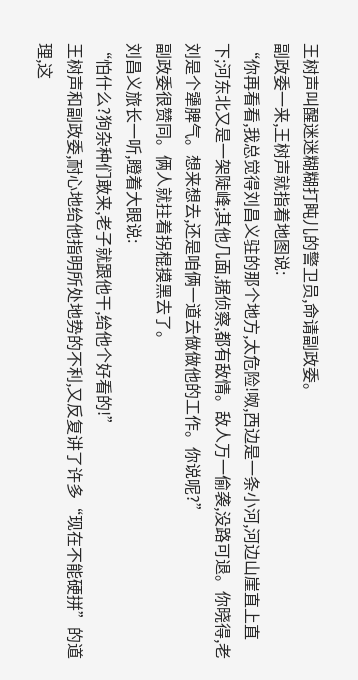王树声叫醒迷迷糊糊打盹儿的警卫员,命请副政委。
副政委一来,王树声就指着地图说:
“你再看看,我总觉得刘昌义驻的那个地方,太危险!呶,西边是一条小河,河边山崖直上直下;河东北又是一架陡峰;其他几面,据侦察,都有敌情。敌人万一偷袭,没路可退。你晓得,老刘是个犟脾气。想来想去,还是咱俩一道去做做他的工作。你说呢?”
副政委很赞同。俩人就拄着拐棍摸黑去了。
刘昌义旅长一听,瞪着大眼说:
“怕什么?狗杂种们敢来,老子就跟他干,给他个好看的!”
王树声和副政委,耐心地给他指明所处地势的不利,又反复讲了许多“现在不能硬拼”的道理,这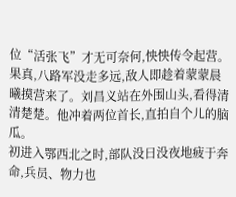位“活张飞”才无可奈何,怏怏传令起营。
果真,八路军没走多远,敌人即趁着蒙蒙晨曦摸营来了。刘昌义站在外围山头,看得清清楚楚。他冲着两位首长,直拍自个儿的脑瓜。
初进入鄂西北之时,部队没日没夜地疲于奔命,兵员、物力也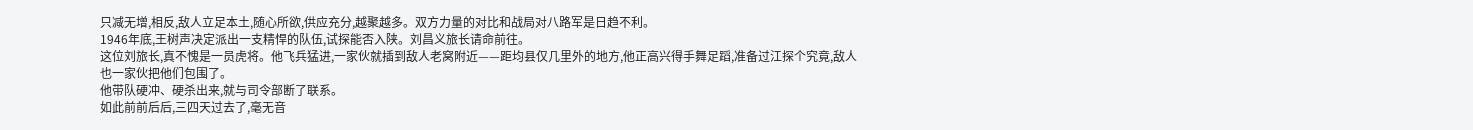只减无增,相反,敌人立足本土,随心所欲,供应充分,越聚越多。双方力量的对比和战局对八路军是日趋不利。
1946年底,王树声决定派出一支精悍的队伍,试探能否入陕。刘昌义旅长请命前往。
这位刘旅长,真不愧是一员虎将。他飞兵猛进,一家伙就插到敌人老窝附近——距均县仅几里外的地方,他正高兴得手舞足蹈,准备过江探个究竟,敌人也一家伙把他们包围了。
他带队硬冲、硬杀出来,就与司令部断了联系。
如此前前后后,三四天过去了,毫无音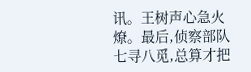讯。王树声心急火燎。最后,侦察部队七寻八觅,总算才把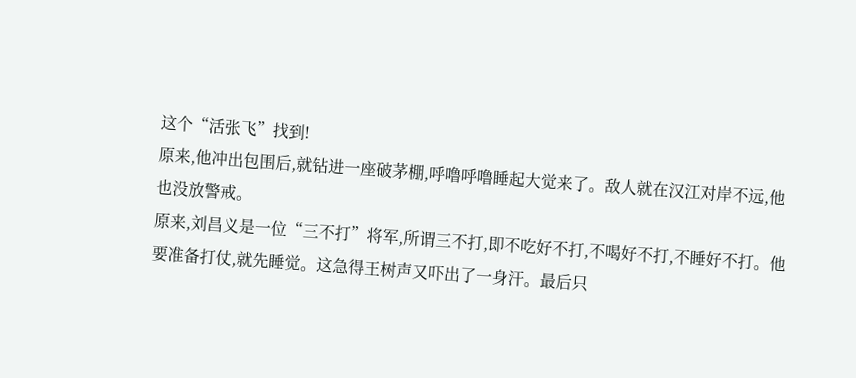这个“活张飞”找到!
原来,他冲出包围后,就钻进一座破茅棚,呼噜呼噜睡起大觉来了。敌人就在汉江对岸不远,他也没放警戒。
原来,刘昌义是一位“三不打”将军,所谓三不打,即不吃好不打,不喝好不打,不睡好不打。他要准备打仗,就先睡觉。这急得王树声又吓出了一身汗。最后只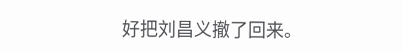好把刘昌义撤了回来。